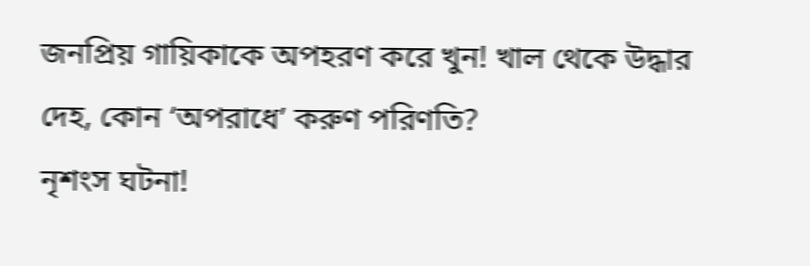জনপ্রিয় গায়িকাকে অপহরণ করে খুন! খাল থেকে উদ্ধার দেহ, কোন ‘অপরাধে’ করুণ পরিণতি?
নৃশংস ঘটনা!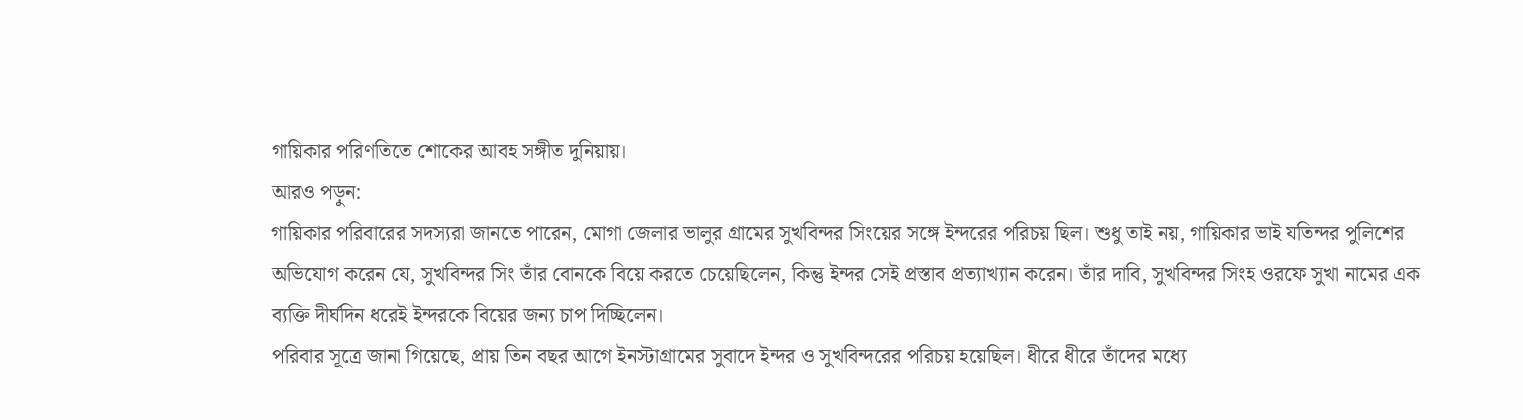গায়িকার পরিণতিতে শোকের আবহ সঙ্গীত দুনিয়ায়।
আরও পড়ুন:
গায়িকার পরিবারের সদস্যরা জানতে পারেন, মোগা জেলার ভালুর গ্রামের সুখবিন্দর সিংয়ের সঙ্গে ইন্দরের পরিচয় ছিল। শুধু তাই নয়, গায়িকার ভাই যতিন্দর পুলিশের অভিযোগ করেন যে, সুখবিন্দর সিং তাঁর বোনকে বিয়ে করতে চেয়েছিলেন, কিন্তু ইন্দর সেই প্রস্তাব প্রত্যাখ্যান করেন। তাঁর দাবি, সুখবিন্দর সিংহ ওরফে সুখা নামের এক ব্যক্তি দীর্ঘদিন ধরেই ইন্দরকে বিয়ের জন্য চাপ দিচ্ছিলেন।
পরিবার সূত্রে জানা গিয়েছে, প্রায় তিন বছর আগে ইনস্টাগ্রামের সুবাদে ইন্দর ও সুখবিন্দরের পরিচয় হয়েছিল। ধীরে ধীরে তাঁদের মধ্যে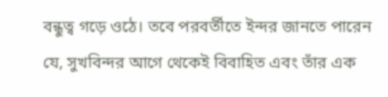বন্ধুত্ব গড়ে ওঠে। তবে পরবর্তীতে ইন্দর জানতে পারেন যে, সুখবিন্দর আগে থেকেই বিবাহিত এবং তাঁর এক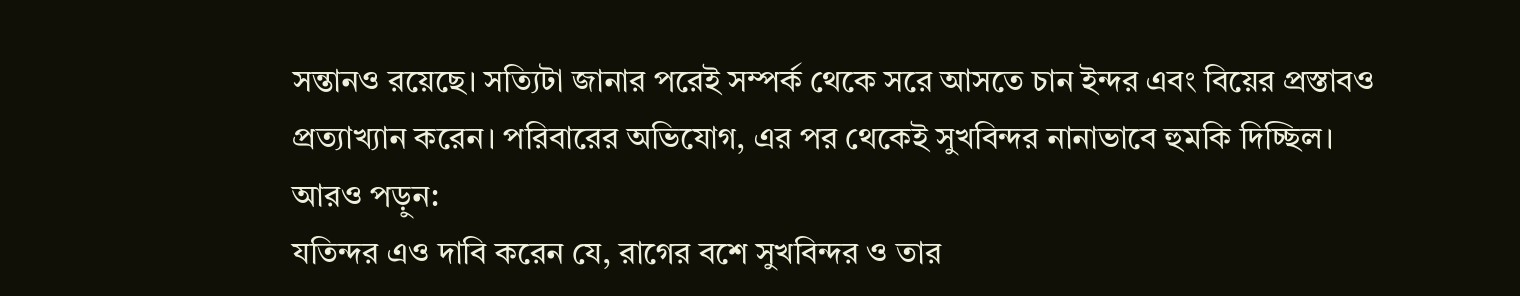সন্তানও রয়েছে। সত্যিটা জানার পরেই সম্পর্ক থেকে সরে আসতে চান ইন্দর এবং বিয়ের প্রস্তাবও প্রত্যাখ্যান করেন। পরিবারের অভিযোগ, এর পর থেকেই সুখবিন্দর নানাভাবে হুমকি দিচ্ছিল।
আরও পড়ুন:
যতিন্দর এও দাবি করেন যে, রাগের বশে সুখবিন্দর ও তার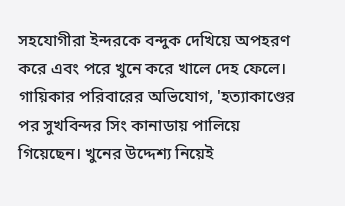সহযোগীরা ইন্দরকে বন্দুক দেখিয়ে অপহরণ করে এবং পরে খুনে করে খালে দেহ ফেলে। গায়িকার পরিবারের অভিযোগ, 'হত্যাকাণ্ডের পর সুখবিন্দর সিং কানাডায় পালিয়ে গিয়েছেন। খুনের উদ্দেশ্য নিয়েই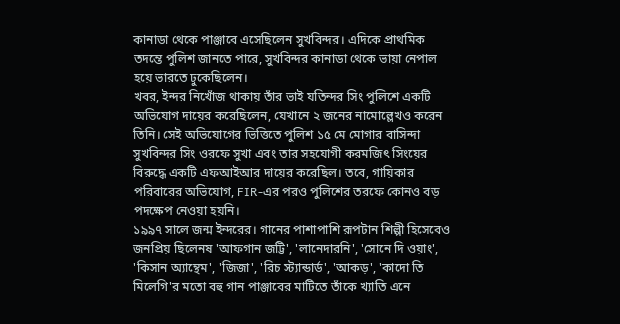কানাডা থেকে পাঞ্জাবে এসেছিলেন সুখবিন্দর। এদিকে প্রাথমিক তদন্তে পুলিশ জানতে পারে, সুখবিন্দর কানাডা থেকে ভায়া নেপাল হয়ে ভারতে ঢুকেছিলেন।
খবর, ইন্দর নিখোঁজ থাকায় তাঁর ভাই যতিন্দর সিং পুলিশে একটি অভিযোগ দায়ের করেছিলেন, যেখানে ২ জনের নামোল্লেখও করেন তিনি। সেই অভিযোগের ভিত্তিতে পুলিশ ১৫ মে মোগার বাসিন্দা সুখবিন্দর সিং ওরফে সুখা এবং তার সহযোগী করমজিৎ সিংয়ের বিরুদ্ধে একটি এফআইআর দায়ের করেছিল। তবে, গায়িকার পরিবারের অভিযোগ, FIR-এর পরও পুলিশের তরফে কোনও বড় পদক্ষেপ নেওয়া হয়নি।
১৯৯৭ সালে জন্ম ইন্দরের। গানের পাশাপাশি রূপটান শিল্পী হিসেবেও জনপ্রিয় ছিলেনষ 'আফগান জট্টি', 'লানেদারনি', 'সোনে দি ওয়াং', 'কিসান অ্যান্থেম', 'জিজা', 'রিচ স্ট্যান্ডার্ড', 'আকড়', 'কাদো তি মিলেগি'র মতো বহু গান পাঞ্জাবের মাটিতে তাঁকে খ্যাতি এনে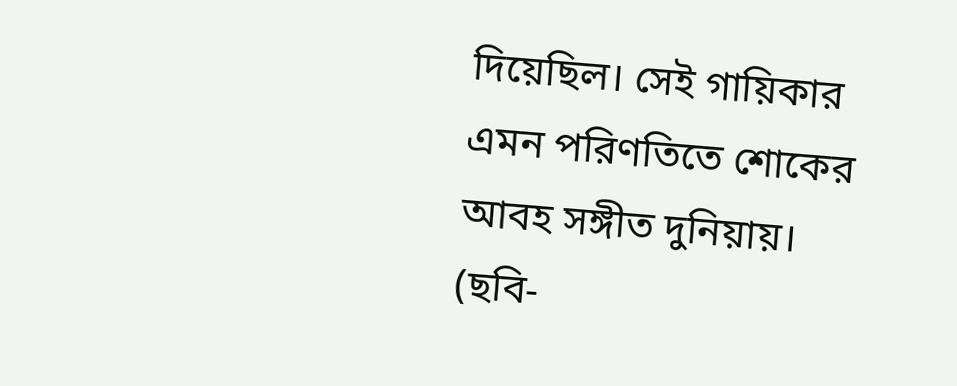দিয়েছিল। সেই গায়িকার এমন পরিণতিতে শোকের আবহ সঙ্গীত দুনিয়ায়। (ছবি-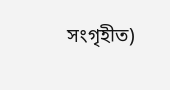সংগৃহীত)